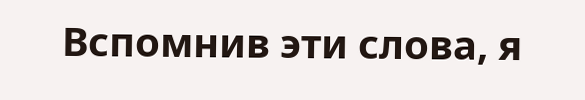Вспомнив эти слова, я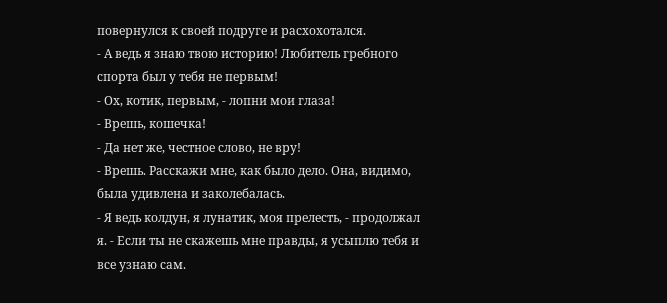повернулся к своей подруге и расхохотался.
- А ведь я знаю твою историю! Любитель гребного спорта был у тебя не первым!
- Ох, котик, первым, - лопни мои глаза!
- Врешь, кошечка!
- Да нет же, честное слово, не вру!
- Врешь. Расскажи мне, как было дело. Она, видимо, была удивлена и заколебалась.
- Я ведь колдун, я лунатик, моя прелесть, - продолжал я. - Если ты не скажешь мне правды, я усыплю тебя и все узнаю сам.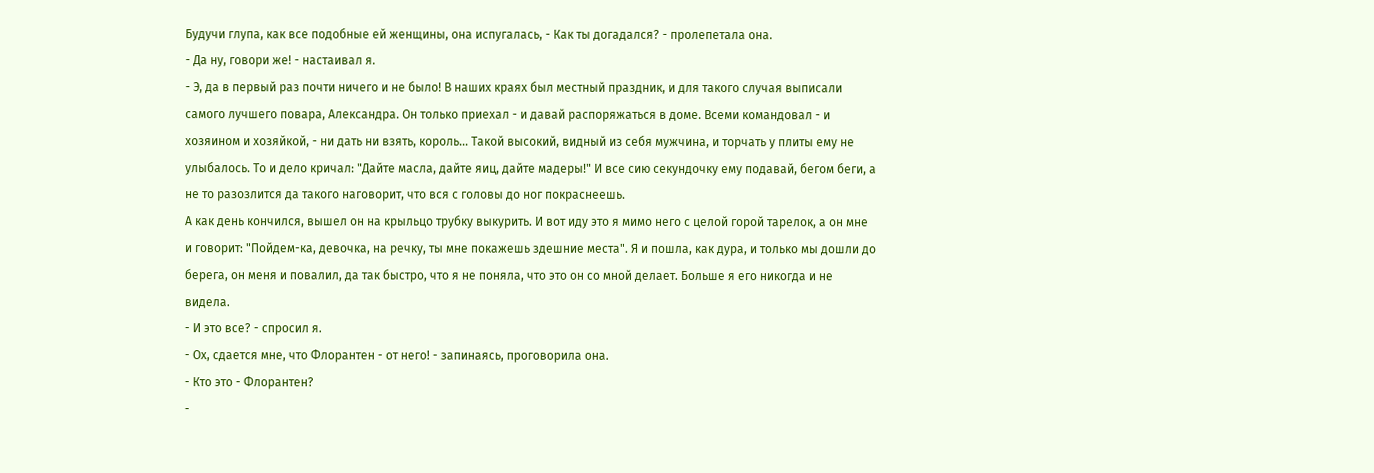Будучи глупа, как все подобные ей женщины, она испугалась, - Как ты догадался? - пролепетала она.
- Да ну, говори же! - настаивал я.
- Э, да в первый раз почти ничего и не было! В наших краях был местный праздник, и для такого случая выписали самого лучшего повара, Александра. Он только приехал - и давай распоряжаться в доме. Всеми командовал - и хозяином и хозяйкой, - ни дать ни взять, король... Такой высокий, видный из себя мужчина, и торчать у плиты ему не улыбалось. То и дело кричал: "Дайте масла, дайте яиц, дайте мадеры!" И все сию секундочку ему подавай, бегом беги, а не то разозлится да такого наговорит, что вся с головы до ног покраснеешь.
А как день кончился, вышел он на крыльцо трубку выкурить. И вот иду это я мимо него с целой горой тарелок, а он мне и говорит: "Пойдем-ка, девочка, на речку, ты мне покажешь здешние места". Я и пошла, как дура, и только мы дошли до берега, он меня и повалил, да так быстро, что я не поняла, что это он со мной делает. Больше я его никогда и не видела.
- И это все? - спросил я.
- Ох, сдается мне, что Флорантен - от него! - запинаясь, проговорила она.
- Кто это - Флорантен?
-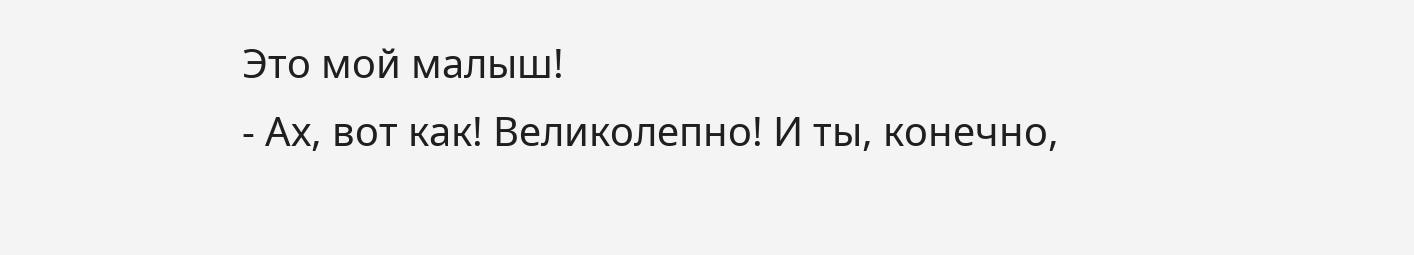Это мой малыш!
- Ах, вот как! Великолепно! И ты, конечно,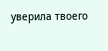уверила твоего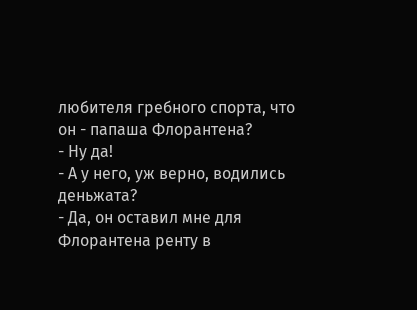любителя гребного спорта, что он - папаша Флорантена?
- Ну да!
- А у него, уж верно, водились деньжата?
- Да, он оставил мне для Флорантена ренту в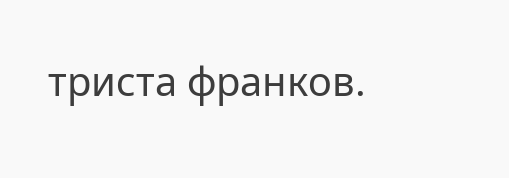триста франков.